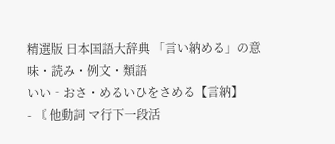精選版 日本国語大辞典 「言い納める」の意味・読み・例文・類語
いい‐おさ・めるいひをさめる【言納】
- 〘 他動詞 マ行下一段活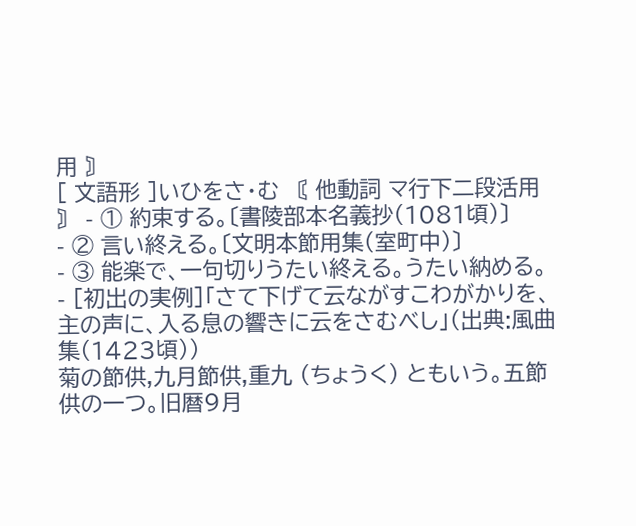用 〙
[ 文語形 ]いひをさ・む 〘 他動詞 マ行下二段活用 〙 - ① 約束する。〔書陵部本名義抄(1081頃)〕
- ② 言い終える。〔文明本節用集(室町中)〕
- ③ 能楽で、一句切りうたい終える。うたい納める。
- [初出の実例]「さて下げて云ながすこわがかりを、主の声に、入る息の響きに云をさむべし」(出典:風曲集(1423頃))
菊の節供,九月節供,重九 (ちょうく) ともいう。五節供の一つ。旧暦9月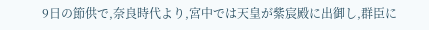9日の節供で,奈良時代より,宮中では天皇が紫宸殿に出御し,群臣に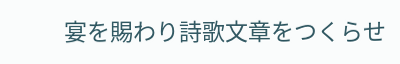宴を賜わり詩歌文章をつくらせ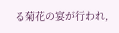る菊花の宴が行われ,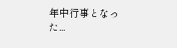年中行事となった...